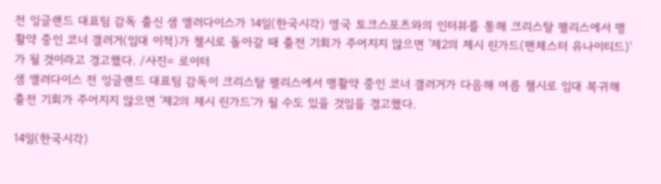전 잉글랜드 대표팀 감독 출신 샘 앨러다이스가 14일(한국시각) 영국 토크스포츠와의 인터뷰를 통해 크리스탈 팰리스에서 맹활약 중인 코너 갤러거(임대 이적)가 첼시로 돌아갈 때 출전 기회가 주어지지 않으면 '제2의 제시 린가드(맨체스터 유나이티드)'가 될 것이라고 경고했다. /사진= 로이터
샘 앨러다이스 전 잉글랜드 대표팀 감독이 크리스탈 팰리스에서 맹활약 중인 코너 갤러거가 다음해 여름 첼시로 임대 복귀해 출전 기회가 주어지지 않으면 '제2의 제시 린가드'가 될 수도 있을 것임을 경고했다.

14일(한국시각)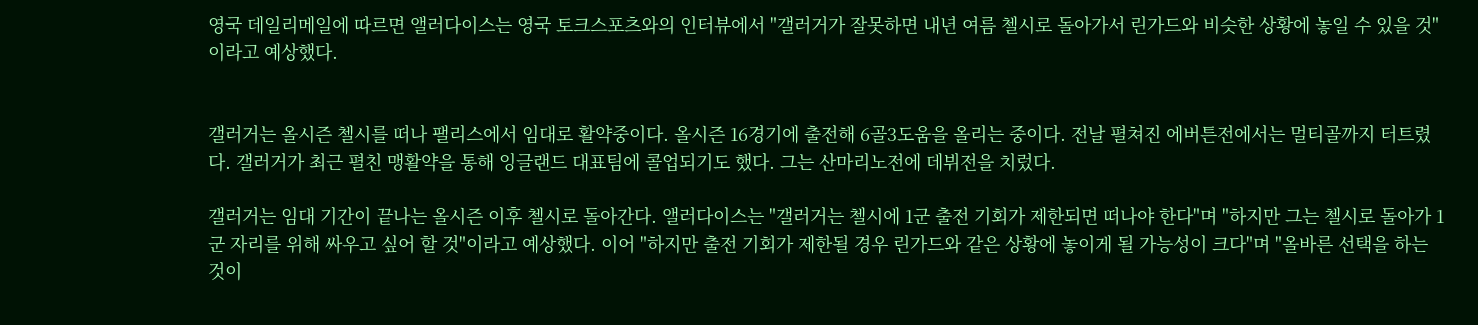영국 데일리메일에 따르면 앨러다이스는 영국 토크스포츠와의 인터뷰에서 "갤러거가 잘못하면 내년 여름 첼시로 돌아가서 린가드와 비슷한 상황에 놓일 수 있을 것"이라고 예상했다.


갤러거는 올시즌 첼시를 떠나 팰리스에서 임대로 활약중이다. 올시즌 16경기에 출전해 6골3도움을 올리는 중이다. 전날 펼쳐진 에버튼전에서는 멀티골까지 터트렸다. 갤러거가 최근 펼친 맹활약을 통해 잉글랜드 대표팀에 콜업되기도 했다. 그는 산마리노전에 데뷔전을 치렀다.

갤러거는 임대 기간이 끝나는 올시즌 이후 첼시로 돌아간다. 앨러다이스는 "갤러거는 첼시에 1군 출전 기회가 제한되면 떠나야 한다"며 "하지만 그는 첼시로 돌아가 1군 자리를 위해 싸우고 싶어 할 것"이라고 예상했다. 이어 "하지만 출전 기회가 제한될 경우 린가드와 같은 상황에 놓이게 될 가능성이 크다"며 "올바른 선택을 하는 것이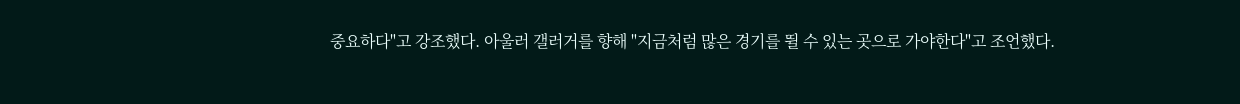중요하다"고 강조했다. 아울러 갤러거를 향해 "지금처럼 많은 경기를 뛸 수 있는 곳으로 가야한다"고 조언했다.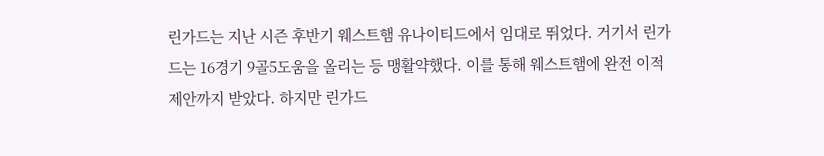린가드는 지난 시즌 후반기 웨스트햄 유나이티드에서 임대로 뛰었다. 거기서 린가드는 16경기 9골5도움을 올리는 등 맹활약했다. 이를 통해 웨스트햄에 완전 이적 제안까지 받았다. 하지만 린가드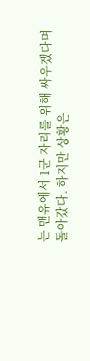는 맨유에서 1군 자리를 위해 싸우겠다며 돌아갔다. 하지만 상황은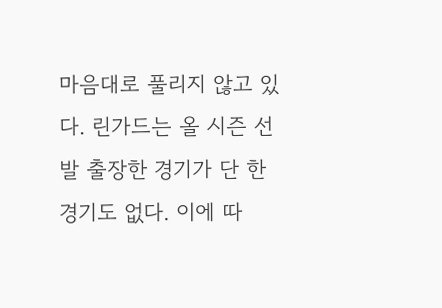마음대로 풀리지 않고 있다. 린가드는 올 시즌 선발 출장한 경기가 단 한 경기도 없다. 이에 따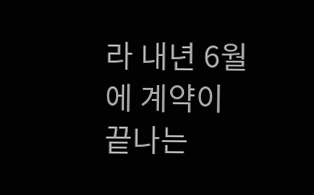라 내년 6월에 계약이 끝나는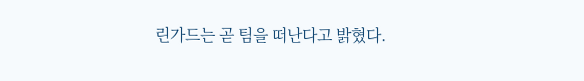린가드는 곧 팀을 떠난다고 밝혔다.